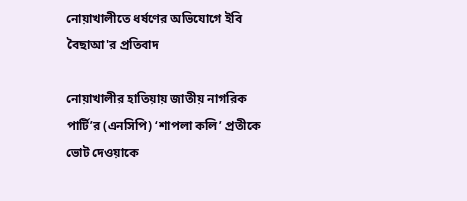নোয়াখালীতে ধর্ষণের অভিযোগে ইবি বৈছাআ'র প্রতিবাদ

নোয়াখালীর হাতিয়ায় জাতীয় নাগরিক পার্টি’র (এনসিপি) ‘শাপলা কলি’ প্রতীকে ভোট দেওয়াকে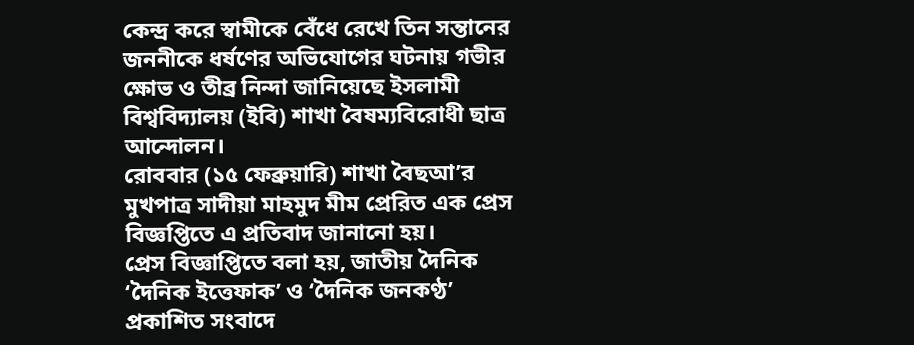কেন্দ্র করে স্বামীকে বেঁধে রেখে তিন সন্তানের জননীকে ধর্ষণের অভিযোগের ঘটনায় গভীর ক্ষোভ ও তীব্র নিন্দা জানিয়েছে ইসলামী বিশ্ববিদ্যালয় (ইবি) শাখা বৈষম্যবিরোধী ছাত্র আন্দোলন।
রোববার (১৫ ফেব্রুয়ারি) শাখা বৈছআ’র মুখপাত্র সাদীয়া মাহমুদ মীম প্রেরিত এক প্রেস বিজ্ঞপ্তিতে এ প্রতিবাদ জানানো হয়।
প্রেস বিজ্ঞাপ্তিতে বলা হয়, জাতীয় দৈনিক ‘দৈনিক ইত্তেফাক’ ও ‘দৈনিক জনকণ্ঠ’ প্রকাশিত সংবাদে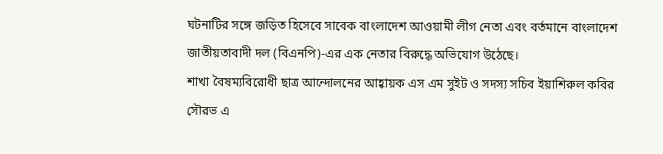ঘটনাটির সঙ্গে জড়িত হিসেবে সাবেক বাংলাদেশ আওয়ামী লীগ নেতা এবং বর্তমানে বাংলাদেশ জাতীয়তাবাদী দল (বিএনপি)-এর এক নেতার বিরুদ্ধে অভিযোগ উঠেছে।
শাখা বৈষম্যবিরোধী ছাত্র আন্দোলনের আহ্বায়ক এস এম সুইট ও সদস্য সচিব ইয়াশিরুল কবির সৌরভ এ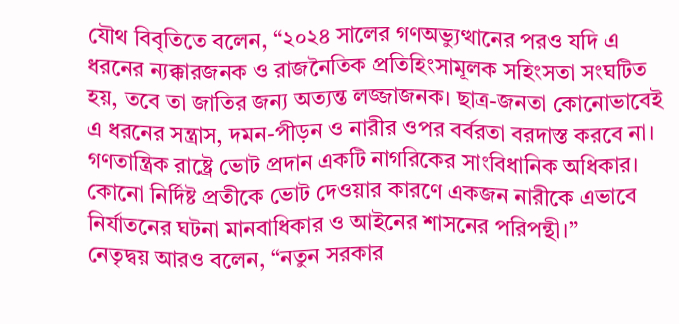যৌথ বিবৃতিতে বলেন, “২০২৪ সালের গণঅভ্যুত্থানের পরও যদি এ ধরনের ন্যক্কারজনক ও রাজনৈতিক প্রতিহিংসামূলক সহিংসতা সংঘটিত হয়, তবে তা জাতির জন্য অত্যন্ত লজ্জাজনক। ছাত্র-জনতা কোনোভাবেই এ ধরনের সন্ত্রাস, দমন-পীড়ন ও নারীর ওপর বর্বরতা বরদাস্ত করবে না। গণতান্ত্রিক রাষ্ট্রে ভোট প্রদান একটি নাগরিকের সাংবিধানিক অধিকার। কোনো নির্দিষ্ট প্রতীকে ভোট দেওয়ার কারণে একজন নারীকে এভাবে নির্যাতনের ঘটনা মানবাধিকার ও আইনের শাসনের পরিপন্থী।”
নেতৃদ্বয় আরও বলেন, “নতুন সরকার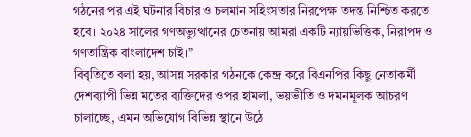গঠনের পর এই ঘটনার বিচার ও চলমান সহিংসতার নিরপেক্ষ তদন্ত নিশ্চিত করতে হবে। ২০২৪ সালের গণঅভ্যুত্থানের চেতনায় আমরা একটি ন্যায়ভিত্তিক, নিরাপদ ও গণতান্ত্রিক বাংলাদেশ চাই।”
বিবৃতিতে বলা হয়, আসন্ন সরকার গঠনকে কেন্দ্র করে বিএনপির কিছু নেতাকর্মী দেশব্যাপী ভিন্ন মতের ব্যক্তিদের ওপর হামলা, ভয়ভীতি ও দমনমূলক আচরণ চালাচ্ছে, এমন অভিযোগ বিভিন্ন স্থানে উঠে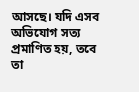আসছে। যদি এসব অভিযোগ সত্য প্রমাণিত হয়, তবে তা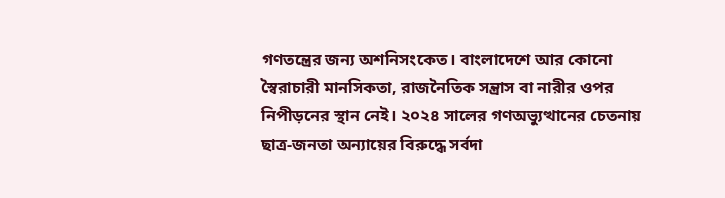গণতন্ত্রের জন্য অশনিসংকেত। বাংলাদেশে আর কোনো স্বৈরাচারী মানসিকতা, রাজনৈতিক সন্ত্রাস বা নারীর ওপর নিপীড়নের স্থান নেই। ২০২৪ সালের গণঅভ্যুত্থানের চেতনায় ছাত্র-জনতা অন্যায়ের বিরুদ্ধে সর্বদা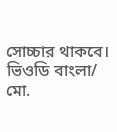সোচ্চার থাকবে।
ভিওডি বাংলা/ মো.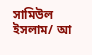সামিউল ইসলাম/ আ